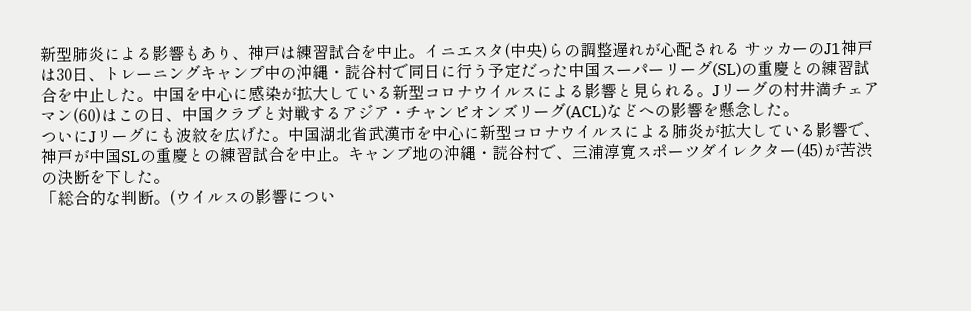新型肺炎による影響もあり、神戸は練習試合を中止。イニエスタ(中央)らの調整遅れが心配される サッカーのJ1神戸は30日、トレーニングキャンプ中の沖縄・読谷村で同日に行う予定だった中国スーパーリーグ(SL)の重慶との練習試合を中止した。中国を中心に感染が拡大している新型コロナウイルスによる影響と見られる。Jリーグの村井満チェアマン(60)はこの日、中国クラブと対戦するアジア・チャンピオンズリーグ(ACL)などへの影響を懸念した。
ついにJリーグにも波紋を広げた。中国湖北省武漢市を中心に新型コロナウイルスによる肺炎が拡大している影響で、神戸が中国SLの重慶との練習試合を中止。キャンプ地の沖縄・読谷村で、三浦淳寛スポーツダイレクター(45)が苦渋の決断を下した。
「総合的な判断。(ウイルスの影響につい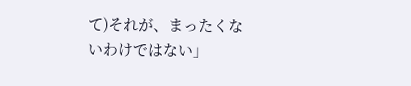て)それが、まったくないわけではない」